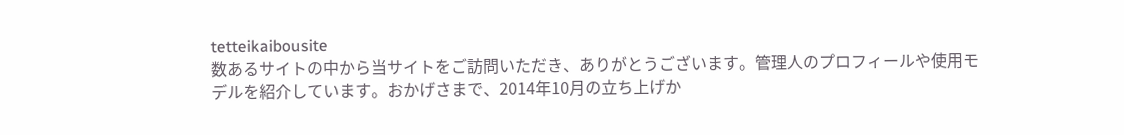tetteikaibousite
数あるサイトの中から当サイトをご訪問いただき、ありがとうございます。管理人のプロフィールや使用モデルを紹介しています。おかげさまで、2014年10月の立ち上げか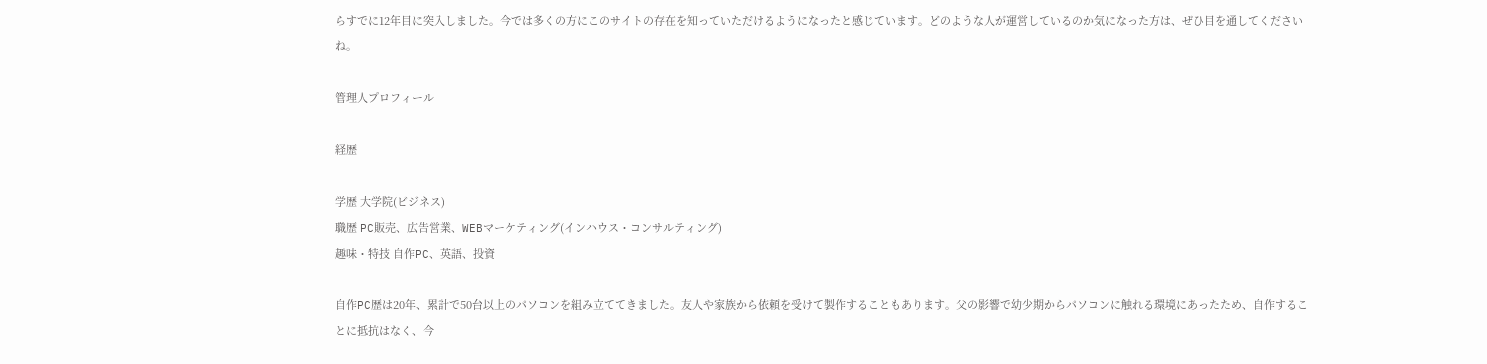らすでに12年目に突入しました。今では多くの方にこのサイトの存在を知っていただけるようになったと感じています。どのような人が運営しているのか気になった方は、ぜひ目を通してくださいね。

管理人プロフィール

経歴

学歴 大学院(ビジネス)
職歴 PC販売、広告営業、WEBマーケティング(インハウス・コンサルティング)
趣味・特技 自作PC、英語、投資

自作PC歴は20年、累計で50台以上のパソコンを組み立ててきました。友人や家族から依頼を受けて製作することもあります。父の影響で幼少期からパソコンに触れる環境にあったため、自作することに抵抗はなく、今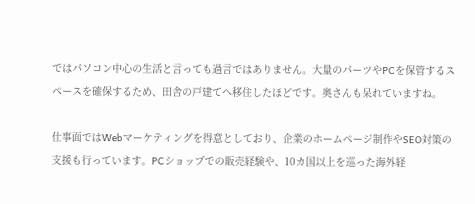ではパソコン中心の生活と言っても過言ではありません。大量のパーツやPCを保管するスペースを確保するため、田舎の戸建てへ移住したほどです。奥さんも呆れていますね。

仕事面ではWebマーケティングを得意としており、企業のホームページ制作やSEO対策の支援も行っています。PCショップでの販売経験や、10カ国以上を巡った海外経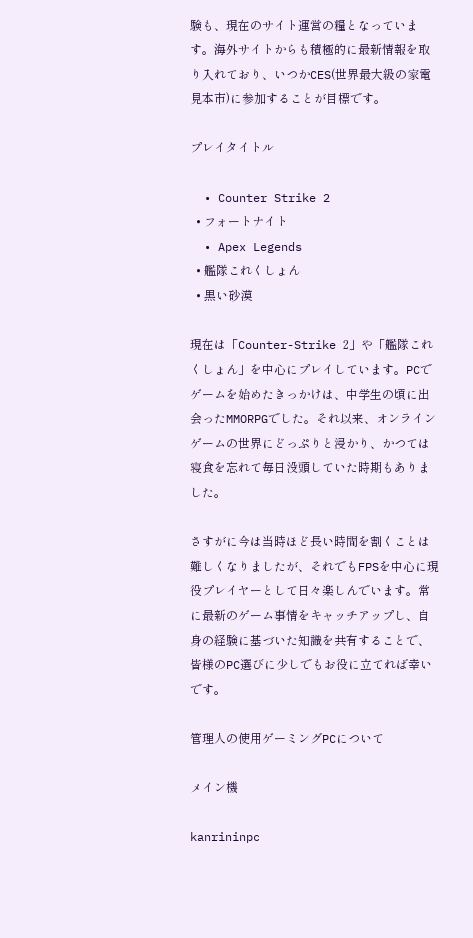験も、現在のサイト運営の糧となっています。海外サイトからも積極的に最新情報を取り入れており、いつかCES(世界最大級の家電見本市)に参加することが目標です。

プレイタイトル

  • Counter Strike 2
  • フォートナイト
  • Apex Legends
  • 艦隊これくしょん
  • 黒い砂漠

現在は「Counter-Strike 2」や「艦隊これくしょん」を中心にプレイしています。PCでゲームを始めたきっかけは、中学生の頃に出会ったMMORPGでした。それ以来、オンラインゲームの世界にどっぷりと浸かり、かつては寝食を忘れて毎日没頭していた時期もありました。

さすがに今は当時ほど長い時間を割くことは難しくなりましたが、それでもFPSを中心に現役プレイヤーとして日々楽しんでいます。常に最新のゲーム事情をキャッチアップし、自身の経験に基づいた知識を共有することで、皆様のPC選びに少しでもお役に立てれば幸いです。

管理人の使用ゲーミングPCについて

メイン機

kanrininpc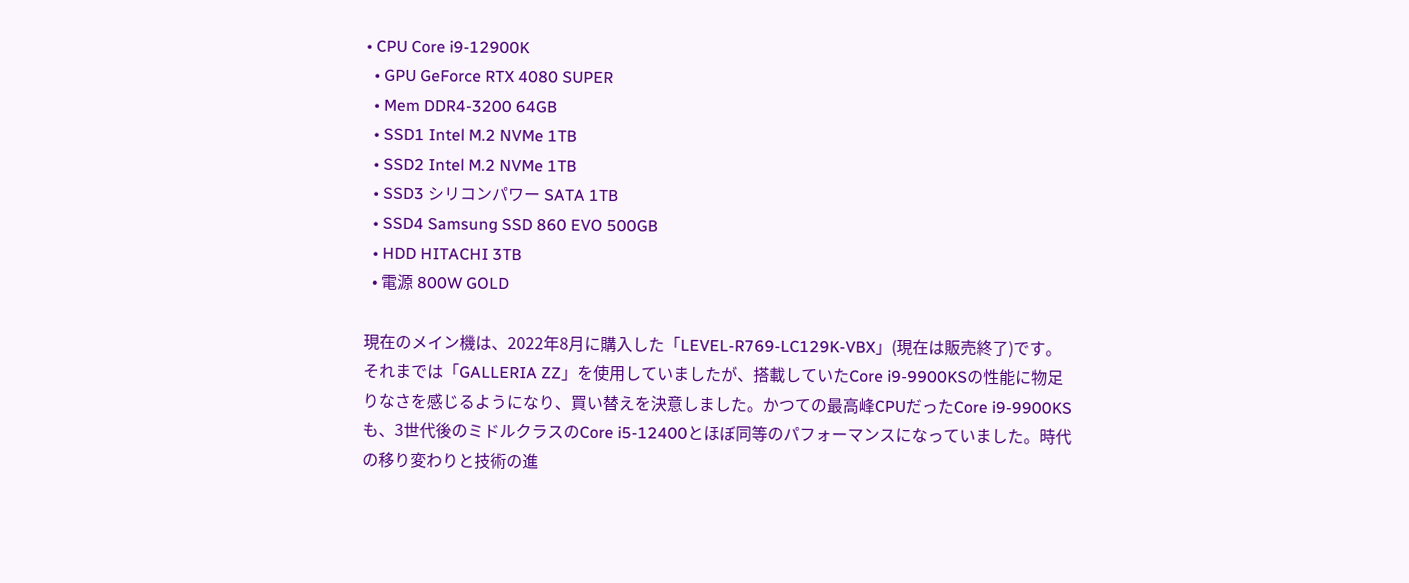• CPU Core i9-12900K
  • GPU GeForce RTX 4080 SUPER
  • Mem DDR4-3200 64GB
  • SSD1 Intel M.2 NVMe 1TB
  • SSD2 Intel M.2 NVMe 1TB
  • SSD3 シリコンパワー SATA 1TB
  • SSD4 Samsung SSD 860 EVO 500GB
  • HDD HITACHI 3TB
  • 電源 800W GOLD

現在のメイン機は、2022年8月に購入した「LEVEL-R769-LC129K-VBX」(現在は販売終了)です。 それまでは「GALLERIA ZZ」を使用していましたが、搭載していたCore i9-9900KSの性能に物足りなさを感じるようになり、買い替えを決意しました。かつての最高峰CPUだったCore i9-9900KSも、3世代後のミドルクラスのCore i5-12400とほぼ同等のパフォーマンスになっていました。時代の移り変わりと技術の進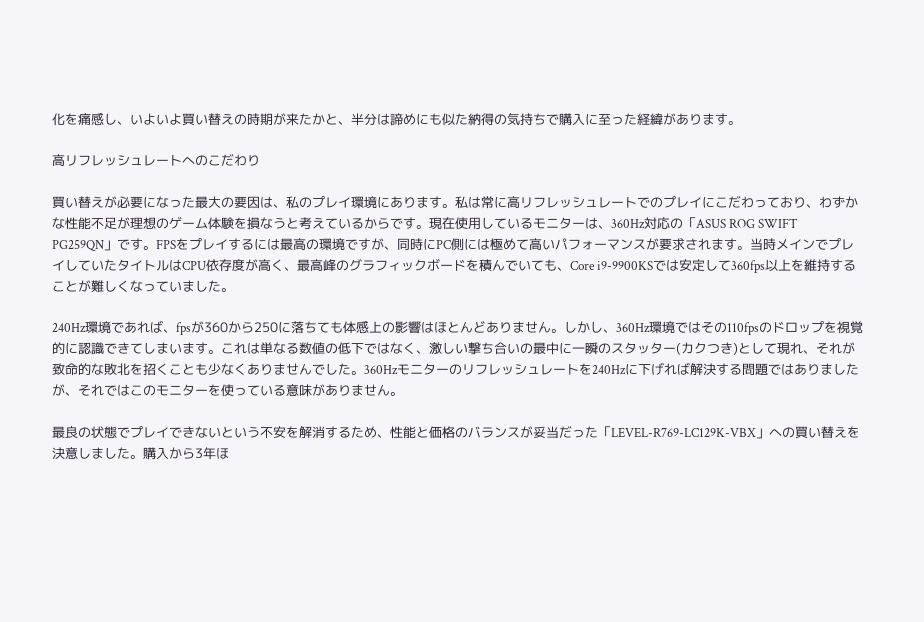化を痛感し、いよいよ買い替えの時期が来たかと、半分は諦めにも似た納得の気持ちで購入に至った経緯があります。

高リフレッシュレートへのこだわり

買い替えが必要になった最大の要因は、私のプレイ環境にあります。私は常に高リフレッシュレートでのプレイにこだわっており、わずかな性能不足が理想のゲーム体験を損なうと考えているからです。現在使用しているモニターは、360Hz対応の「ASUS ROG SWIFT PG259QN」です。FPSをプレイするには最高の環境ですが、同時にPC側には極めて高いパフォーマンスが要求されます。当時メインでプレイしていたタイトルはCPU依存度が高く、最高峰のグラフィックボードを積んでいても、Core i9-9900KSでは安定して360fps以上を維持することが難しくなっていました。

240Hz環境であれば、fpsが360から250に落ちても体感上の影響はほとんどありません。しかし、360Hz環境ではその110fpsのドロップを視覚的に認識できてしまいます。これは単なる数値の低下ではなく、激しい撃ち合いの最中に一瞬のスタッター(カクつき)として現れ、それが致命的な敗北を招くことも少なくありませんでした。360Hzモニターのリフレッシュレートを240Hzに下げれば解決する問題ではありましたが、それではこのモニターを使っている意味がありません。

最良の状態でプレイできないという不安を解消するため、性能と価格のバランスが妥当だった「LEVEL-R769-LC129K-VBX」への買い替えを決意しました。購入から3年ほ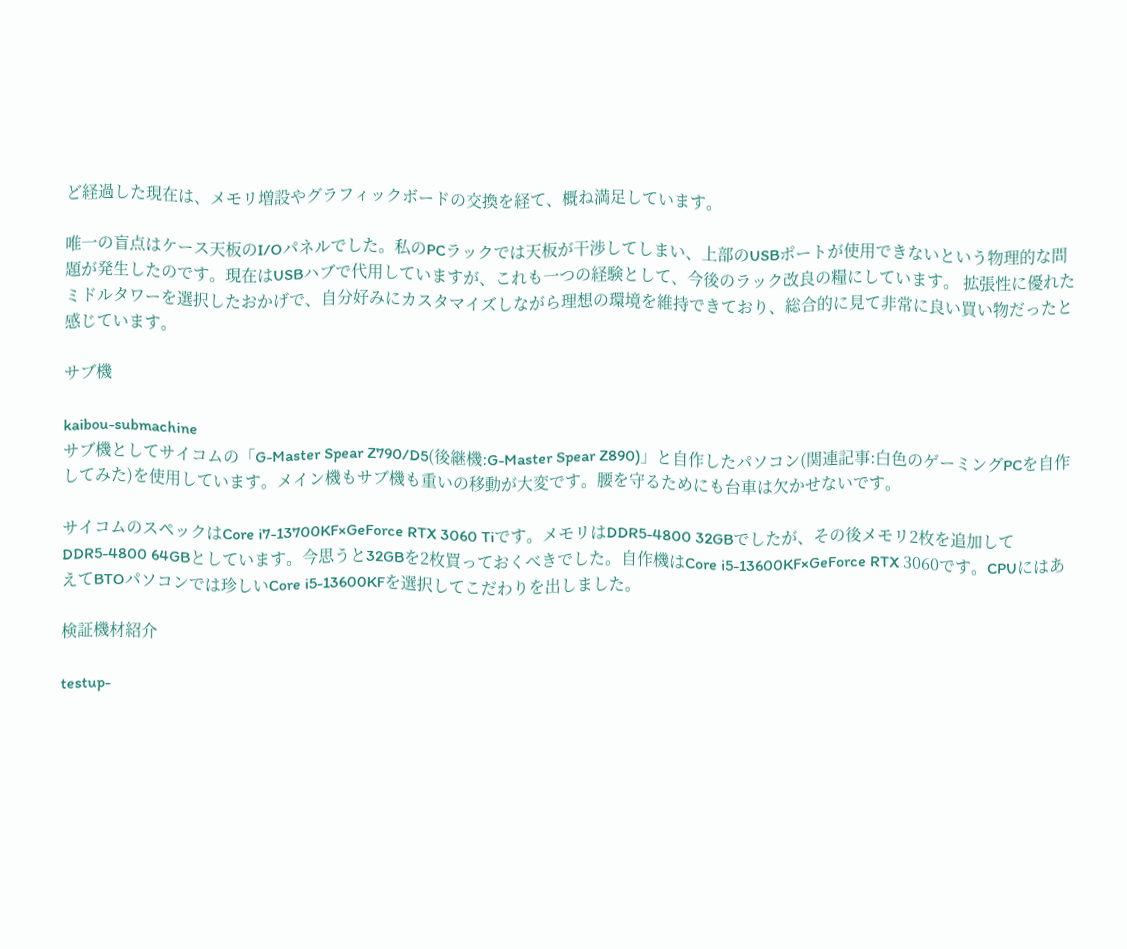ど経過した現在は、メモリ増設やグラフィックボードの交換を経て、概ね満足しています。

唯一の盲点はケース天板のI/Oパネルでした。私のPCラックでは天板が干渉してしまい、上部のUSBポートが使用できないという物理的な問題が発生したのです。現在はUSBハブで代用していますが、これも一つの経験として、今後のラック改良の糧にしています。 拡張性に優れたミドルタワーを選択したおかげで、自分好みにカスタマイズしながら理想の環境を維持できており、総合的に見て非常に良い買い物だったと感じています。

サブ機

kaibou-submachine
サブ機としてサイコムの「G-Master Spear Z790/D5(後継機:G-Master Spear Z890)」と自作したパソコン(関連記事:白色のゲーミングPCを自作してみた)を使用しています。メイン機もサブ機も重いの移動が大変です。腰を守るためにも台車は欠かせないです。

サイコムのスペックはCore i7-13700KF×GeForce RTX 3060 Tiです。メモリはDDR5-4800 32GBでしたが、その後メモリ2枚を追加してDDR5-4800 64GBとしています。今思うと32GBを2枚買っておくべきでした。自作機はCore i5-13600KF×GeForce RTX 3060です。CPUにはあえてBTOパソコンでは珍しいCore i5-13600KFを選択してこだわりを出しました。

検証機材紹介

testup-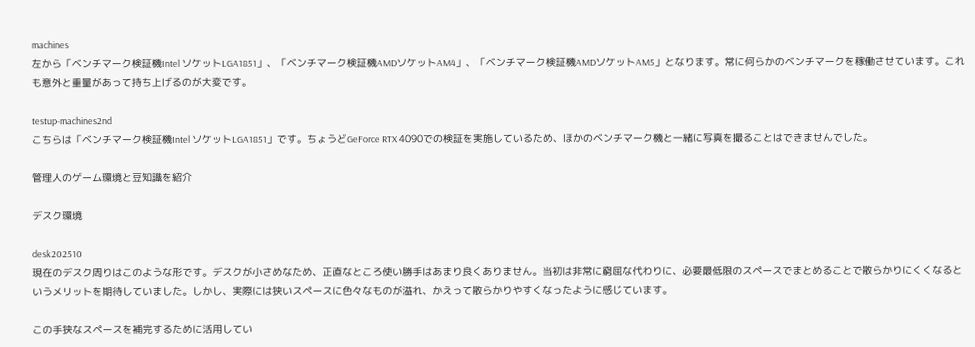machines
左から「ベンチマーク検証機Intel ソケットLGA1851」、「ベンチマーク検証機AMDソケットAM4」、「ベンチマーク検証機AMDソケットAM5」となります。常に何らかのベンチマークを稼働させています。これも意外と重量があって持ち上げるのが大変です。

testup-machines2nd
こちらは「ベンチマーク検証機Intel ソケットLGA1851」です。ちょうどGeForce RTX 4090での検証を実施しているため、ほかのベンチマーク機と一緒に写真を撮ることはできませんでした。

管理人のゲーム環境と豆知識を紹介

デスク環境

desk202510
現在のデスク周りはこのような形です。デスクが小さめなため、正直なところ使い勝手はあまり良くありません。当初は非常に窮屈な代わりに、必要最低限のスペースでまとめることで散らかりにくくなるというメリットを期待していました。しかし、実際には狭いスペースに色々なものが溢れ、かえって散らかりやすくなったように感じています。

この手狭なスペースを補完するために活用してい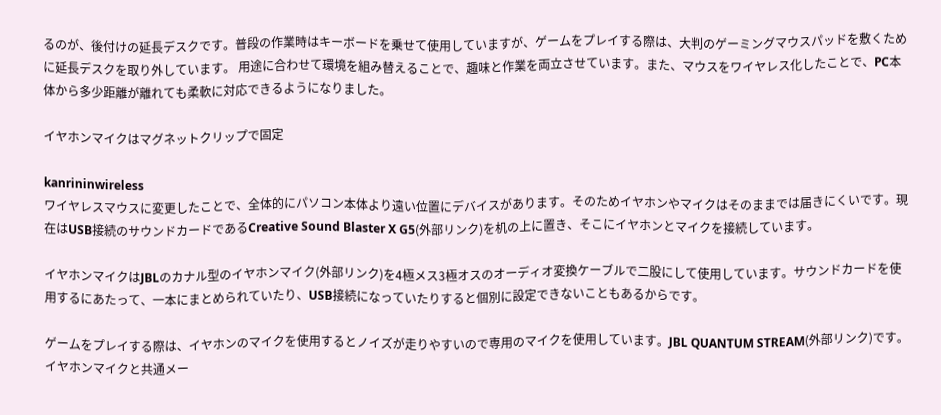るのが、後付けの延長デスクです。普段の作業時はキーボードを乗せて使用していますが、ゲームをプレイする際は、大判のゲーミングマウスパッドを敷くために延長デスクを取り外しています。 用途に合わせて環境を組み替えることで、趣味と作業を両立させています。また、マウスをワイヤレス化したことで、PC本体から多少距離が離れても柔軟に対応できるようになりました。

イヤホンマイクはマグネットクリップで固定

kanrininwireless
ワイヤレスマウスに変更したことで、全体的にパソコン本体より遠い位置にデバイスがあります。そのためイヤホンやマイクはそのままでは届きにくいです。現在はUSB接続のサウンドカードであるCreative Sound Blaster X G5(外部リンク)を机の上に置き、そこにイヤホンとマイクを接続しています。

イヤホンマイクはJBLのカナル型のイヤホンマイク(外部リンク)を4極メス3極オスのオーディオ変換ケーブルで二股にして使用しています。サウンドカードを使用するにあたって、一本にまとめられていたり、USB接続になっていたりすると個別に設定できないこともあるからです。

ゲームをプレイする際は、イヤホンのマイクを使用するとノイズが走りやすいので専用のマイクを使用しています。JBL QUANTUM STREAM(外部リンク)です。イヤホンマイクと共通メー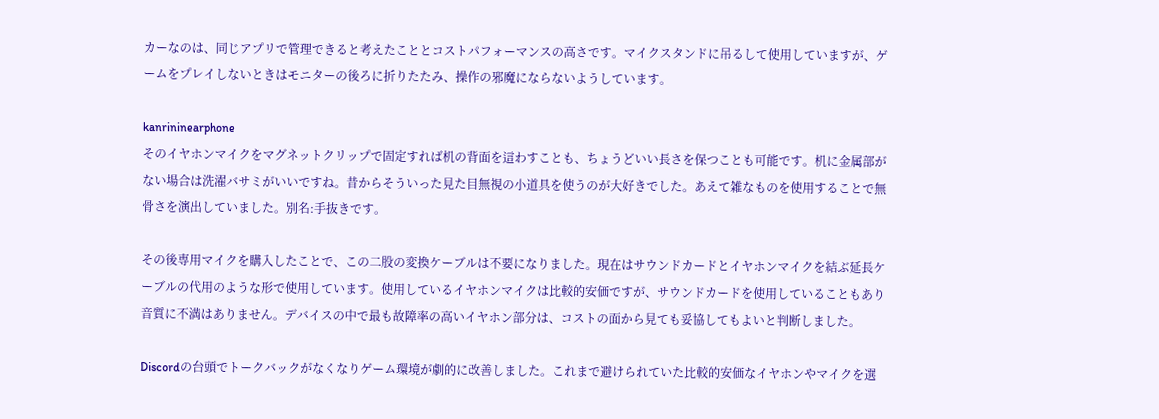カーなのは、同じアプリで管理できると考えたこととコストパフォーマンスの高さです。マイクスタンドに吊るして使用していますが、ゲームをプレイしないときはモニターの後ろに折りたたみ、操作の邪魔にならないようしています。

kanrininearphone
そのイヤホンマイクをマグネットクリップで固定すれば机の背面を這わすことも、ちょうどいい長さを保つことも可能です。机に金属部がない場合は洗濯バサミがいいですね。昔からそういった見た目無視の小道具を使うのが大好きでした。あえて雑なものを使用することで無骨さを演出していました。別名:手抜きです。

その後専用マイクを購入したことで、この二股の変換ケーブルは不要になりました。現在はサウンドカードとイヤホンマイクを結ぶ延長ケーブルの代用のような形で使用しています。使用しているイヤホンマイクは比較的安価ですが、サウンドカードを使用していることもあり音質に不満はありません。デバイスの中で最も故障率の高いイヤホン部分は、コストの面から見ても妥協してもよいと判断しました。

Discordの台頭でトークバックがなくなりゲーム環境が劇的に改善しました。これまで避けられていた比較的安価なイヤホンやマイクを選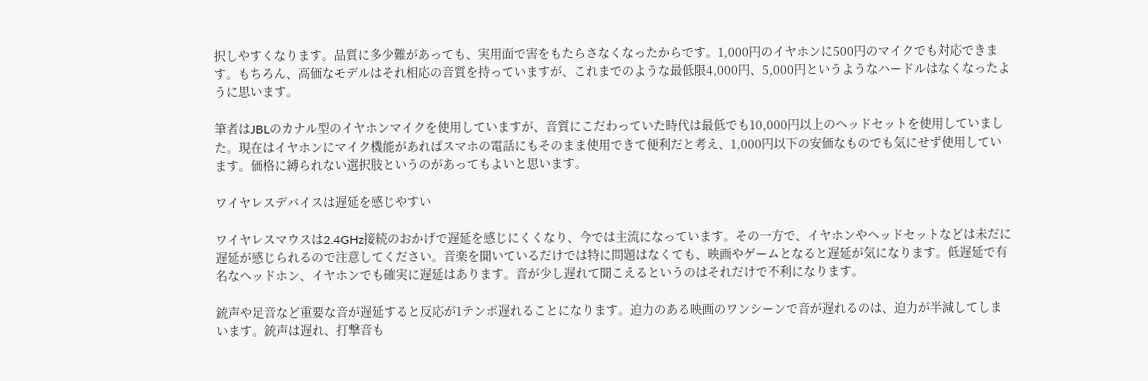択しやすくなります。品質に多少難があっても、実用面で害をもたらさなくなったからです。1,000円のイヤホンに500円のマイクでも対応できます。もちろん、高価なモデルはそれ相応の音質を持っていますが、これまでのような最低限4,000円、5,000円というようなハードルはなくなったように思います。

筆者はJBLのカナル型のイヤホンマイクを使用していますが、音質にこだわっていた時代は最低でも10,000円以上のヘッドセットを使用していました。現在はイヤホンにマイク機能があればスマホの電話にもそのまま使用できて便利だと考え、1,000円以下の安価なものでも気にせず使用しています。価格に縛られない選択肢というのがあってもよいと思います。

ワイヤレスデバイスは遅延を感じやすい

ワイヤレスマウスは2.4GHz接続のおかげで遅延を感じにくくなり、今では主流になっています。その一方で、イヤホンやヘッドセットなどは未だに遅延が感じられるので注意してください。音楽を聞いているだけでは特に問題はなくても、映画やゲームとなると遅延が気になります。低遅延で有名なヘッドホン、イヤホンでも確実に遅延はあります。音が少し遅れて聞こえるというのはそれだけで不利になります。

銃声や足音など重要な音が遅延すると反応が1テンポ遅れることになります。迫力のある映画のワンシーンで音が遅れるのは、迫力が半減してしまいます。銃声は遅れ、打撃音も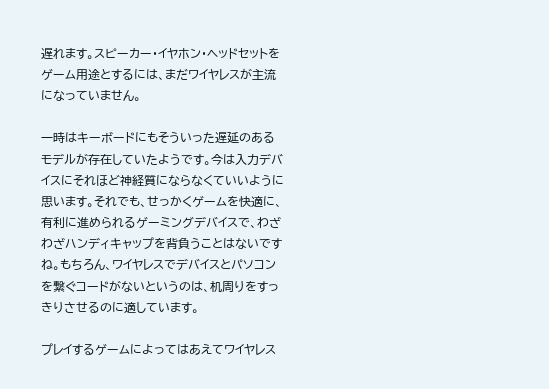遅れます。スピーカー・イヤホン・ヘッドセットをゲーム用途とするには、まだワイヤレスが主流になっていません。

一時はキーボードにもそういった遅延のあるモデルが存在していたようです。今は入力デバイスにそれほど神経質にならなくていいように思います。それでも、せっかくゲームを快適に、有利に進められるゲーミングデバイスで、わざわざハンディキャップを背負うことはないですね。もちろん、ワイヤレスでデバイスとパソコンを繋ぐコードがないというのは、机周りをすっきりさせるのに適しています。

プレイするゲームによってはあえてワイヤレス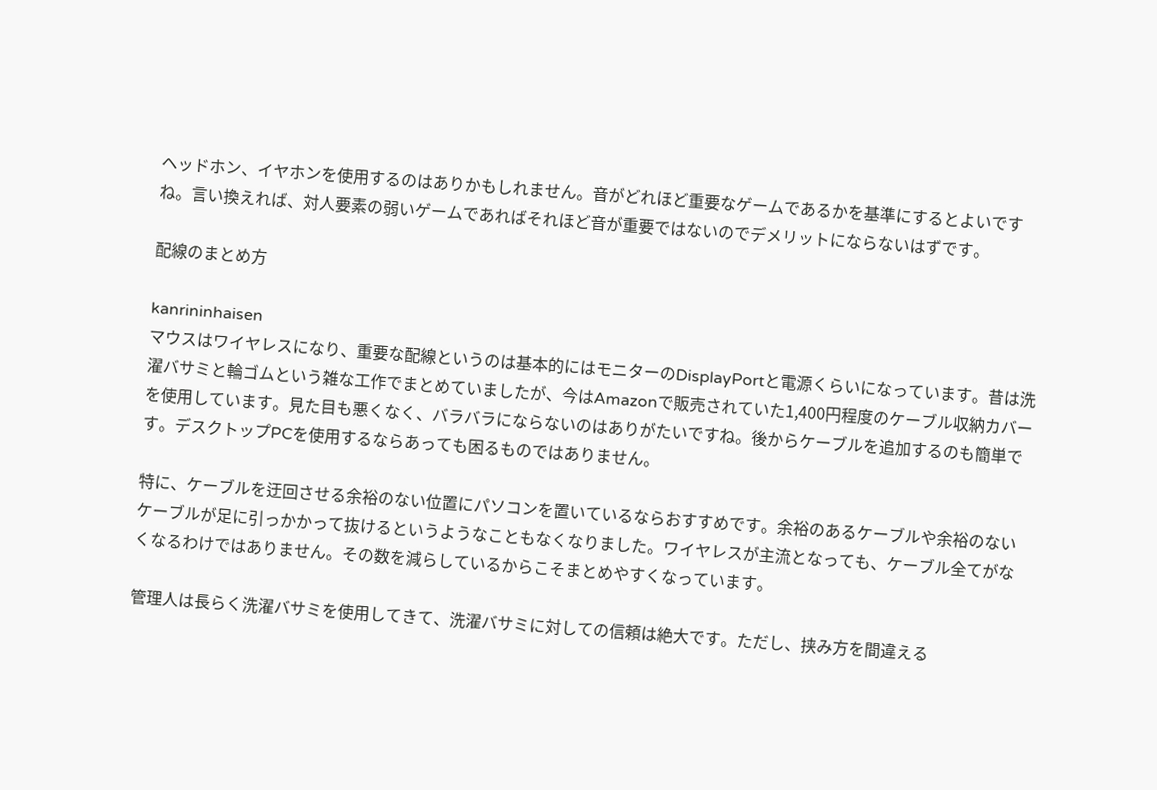ヘッドホン、イヤホンを使用するのはありかもしれません。音がどれほど重要なゲームであるかを基準にするとよいですね。言い換えれば、対人要素の弱いゲームであればそれほど音が重要ではないのでデメリットにならないはずです。

配線のまとめ方

kanrininhaisen
マウスはワイヤレスになり、重要な配線というのは基本的にはモニターのDisplayPortと電源くらいになっています。昔は洗濯バサミと輪ゴムという雑な工作でまとめていましたが、今はAmazonで販売されていた1,400円程度のケーブル収納カバーを使用しています。見た目も悪くなく、バラバラにならないのはありがたいですね。後からケーブルを追加するのも簡単です。デスクトップPCを使用するならあっても困るものではありません。

特に、ケーブルを迂回させる余裕のない位置にパソコンを置いているならおすすめです。余裕のあるケーブルや余裕のないケーブルが足に引っかかって抜けるというようなこともなくなりました。ワイヤレスが主流となっても、ケーブル全てがなくなるわけではありません。その数を減らしているからこそまとめやすくなっています。

管理人は長らく洗濯バサミを使用してきて、洗濯バサミに対しての信頼は絶大です。ただし、挟み方を間違える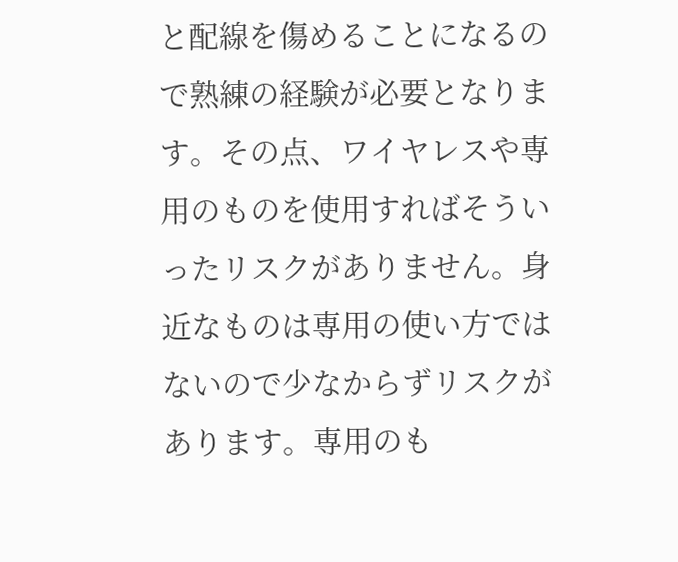と配線を傷めることになるので熟練の経験が必要となります。その点、ワイヤレスや専用のものを使用すればそういったリスクがありません。身近なものは専用の使い方ではないので少なからずリスクがあります。専用のも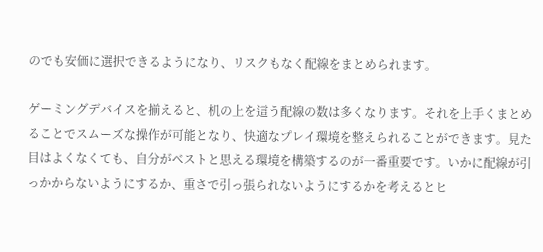のでも安価に選択できるようになり、リスクもなく配線をまとめられます。

ゲーミングデバイスを揃えると、机の上を這う配線の数は多くなります。それを上手くまとめることでスムーズな操作が可能となり、快適なプレイ環境を整えられることができます。見た目はよくなくても、自分がベストと思える環境を構築するのが一番重要です。いかに配線が引っかからないようにするか、重さで引っ張られないようにするかを考えるとヒ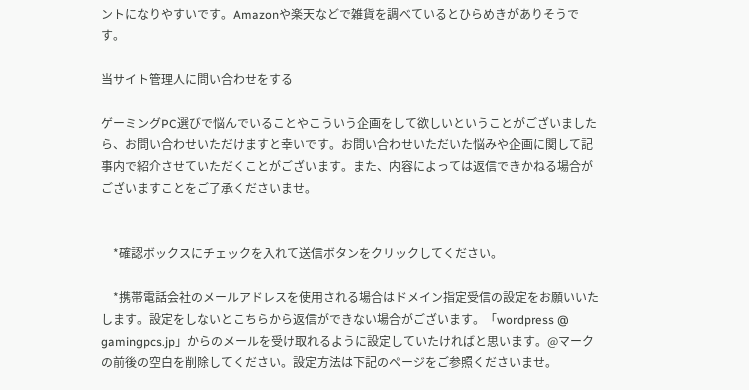ントになりやすいです。Amazonや楽天などで雑貨を調べているとひらめきがありそうです。

当サイト管理人に問い合わせをする

ゲーミングPC選びで悩んでいることやこういう企画をして欲しいということがございましたら、お問い合わせいただけますと幸いです。お問い合わせいただいた悩みや企画に関して記事内で紹介させていただくことがございます。また、内容によっては返信できかねる場合がございますことをご了承くださいませ。


    *確認ボックスにチェックを入れて送信ボタンをクリックしてください。

    *携帯電話会社のメールアドレスを使用される場合はドメイン指定受信の設定をお願いいたします。設定をしないとこちらから返信ができない場合がございます。「wordpress @ gamingpcs.jp」からのメールを受け取れるように設定していたければと思います。@マークの前後の空白を削除してください。設定方法は下記のページをご参照くださいませ。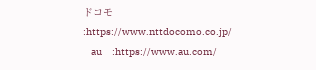ドコモ   :https://www.nttdocomo.co.jp/
    au     :https://www.au.com/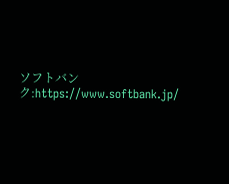ソフトバンク:https://www.softbank.jp/